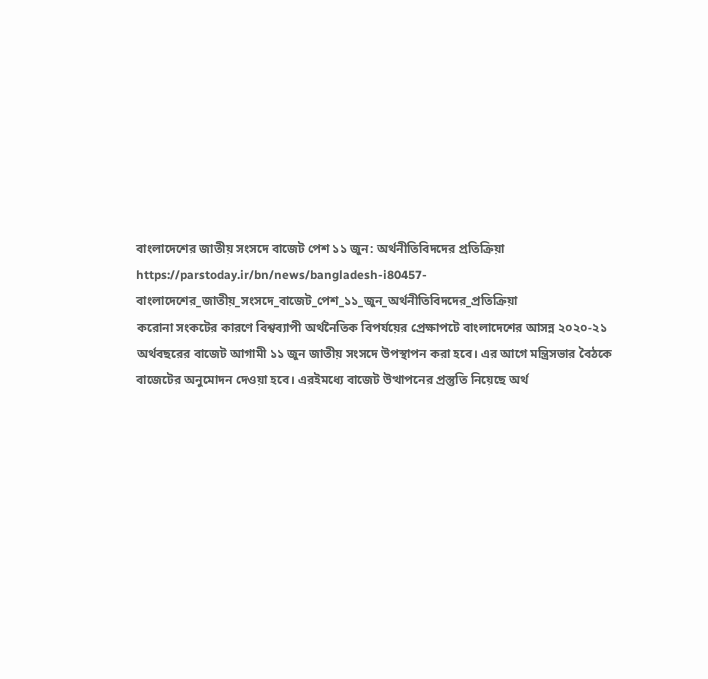বাংলাদেশের জাতীয় সংসদে বাজেট পেশ ১১ জুন: অর্থনীতিবিদদের প্রতিক্রিয়া
https://parstoday.ir/bn/news/bangladesh-i80457-বাংলাদেশের_জাতীয়_সংসদে_বাজেট_পেশ_১১_জুন_অর্থনীতিবিদদের_প্রতিক্রিয়া
করোনা সংকটের কারণে বিশ্বব্যাপী অর্থনৈতিক বিপর্যয়ের প্রেক্ষাপটে বাংলাদেশের আসন্ন ২০২০-২১ অর্থবছরের বাজেট আগামী ১১ জুন জাতীয় সংসদে উপস্থাপন করা হবে। এর আগে মন্ত্রিসভার বৈঠকে বাজেটের অনুমোদন দেওয়া হবে। এরইমধ্যে বাজেট উত্থাপনের প্রস্তুতি নিয়েছে অর্থ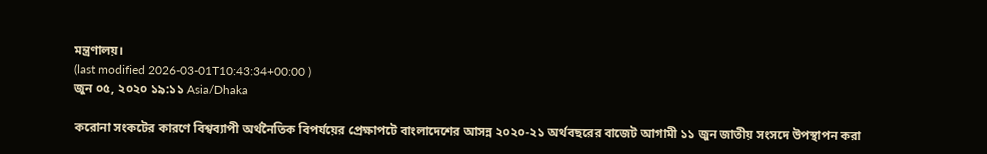মন্ত্রণালয়।
(last modified 2026-03-01T10:43:34+00:00 )
জুন ০৫, ২০২০ ১৯:১১ Asia/Dhaka

করোনা সংকটের কারণে বিশ্বব্যাপী অর্থনৈতিক বিপর্যয়ের প্রেক্ষাপটে বাংলাদেশের আসন্ন ২০২০-২১ অর্থবছরের বাজেট আগামী ১১ জুন জাতীয় সংসদে উপস্থাপন করা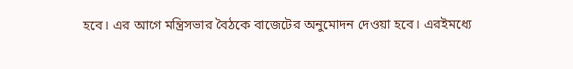হবে। এর আগে মন্ত্রিসভার বৈঠকে বাজেটের অনুমোদন দেওয়া হবে। এরইমধ্যে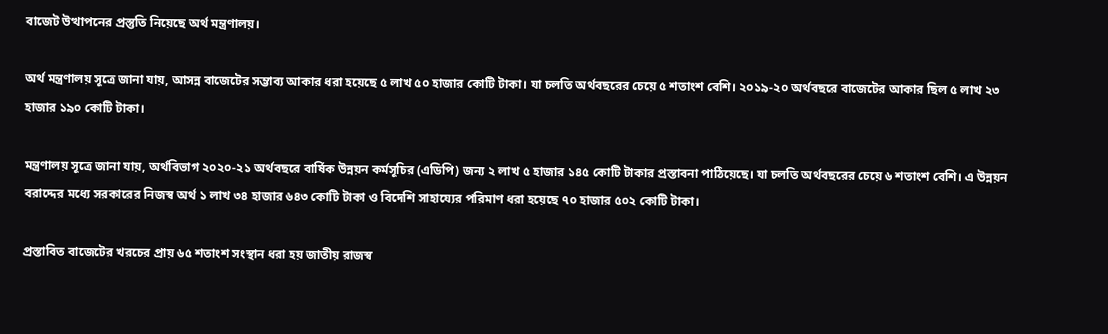বাজেট উত্থাপনের প্রস্তুতি নিয়েছে অর্থ মন্ত্রণালয়।

অর্থ মন্ত্রণালয় সূত্রে জানা যায়, আসন্ন বাজেটের সম্ভাব্য আকার ধরা হয়েছে ৫ লাখ ৫০ হাজার কোটি টাকা। যা চলতি অর্থবছরের চেয়ে ৫ শতাংশ বেশি। ২০১৯-২০ অর্থবছরে বাজেটের আকার ছিল ৫ লাখ ২৩ হাজার ১৯০ কোটি টাকা।

মন্ত্রণালয় সূত্রে জানা যায়, অর্থবিভাগ ২০২০-২১ অর্থবছরে বার্ষিক উন্নয়ন কর্মসূচির (এডিপি) জন্য ২ লাখ ৫ হাজার ১৪৫ কোটি টাকার প্রস্তাবনা পাঠিয়েছে। যা চলতি অর্থবছরের চেয়ে ৬ শতাংশ বেশি। এ উন্নয়ন বরাদ্দের মধ্যে সরকারের নিজস্ব অর্থ ১ লাখ ৩৪ হাজার ৬৪৩ কোটি টাকা ও বিদেশি সাহায্যের পরিমাণ ধরা হয়েছে ৭০ হাজার ৫০২ কোটি টাকা।

প্রস্তাবিত বাজেটের খরচের প্রায় ৬৫ শতাংশ সংস্থান ধরা হয় জাতীয় রাজস্ব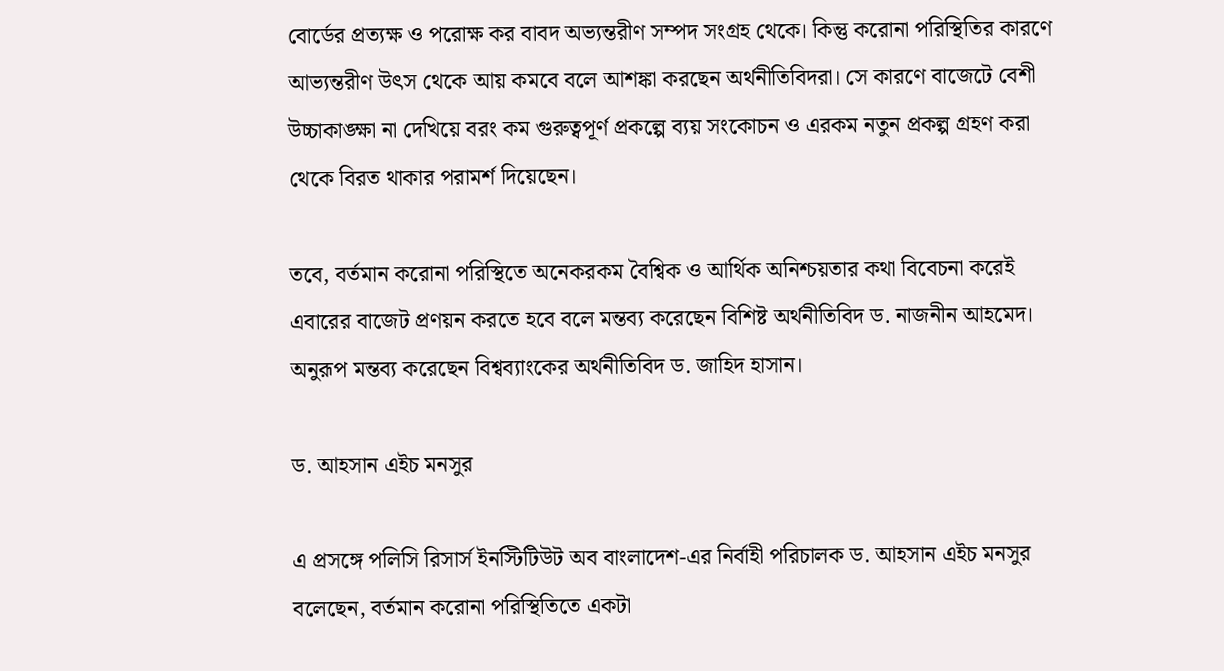বোর্ডের প্রত্যক্ষ ও পরোক্ষ কর বাবদ অভ্যন্তরীণ সম্পদ সংগ্রহ থেকে। কিন্তু করোনা পরিস্থিতির কারণে আভ্যন্তরীণ উৎস থেকে আয় কমবে বলে আশঙ্কা করছেন অর্থনীতিবিদরা। সে কারণে বাজেটে বেশী উচ্চাকাঙ্ক্ষা না দেখিয়ে বরং কম গুরুত্বপূর্ণ প্রকল্পে ব্যয় সংকোচন ও এরকম নতুন প্রকল্প গ্রহণ করা থেকে বিরত থাকার পরামর্শ দিয়েছেন।

তবে, বর্তমান করোনা পরিস্থিতে অনেকরকম বৈশ্বিক ও আর্থিক অনিশ্চয়তার কথা বিবেচনা করেই এবারের বাজেট প্রণয়ন করতে হবে বলে মন্তব্য করেছেন বিশিষ্ট অর্থনীতিবিদ ড. নাজনীন আহমেদ। অনুরূপ মন্তব্য করেছেন বিশ্বব্যাংকের অর্থনীতিবিদ ড. জাহিদ হাসান।

ড. আহসান এইচ মনসুর

এ প্রসঙ্গে পলিসি রিসার্স ইনস্টিটিউট অব বাংলাদেশ-এর নির্বাহী পরিচালক ড. আহসান এইচ মনসুর বলেছেন, বর্তমান করোনা পরিস্থিতিতে একটা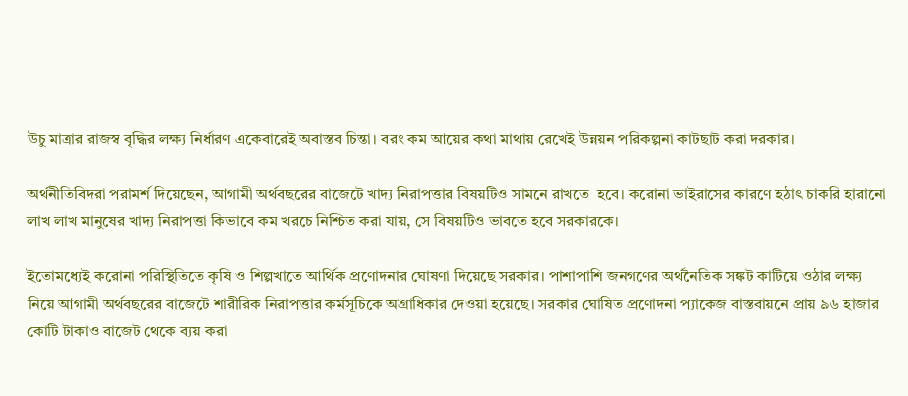উচু মাত্রার রাজস্ব বৃদ্ধির লক্ষ্য নির্ধারণ একেবারেই অবাস্তব চিন্তা। বরং কম আয়ের কথা মাথায় রেখেই উন্নয়ন পরিকল্পনা কাটছাট করা দরকার।

অর্থনীতিবিদরা পরামর্শ দিয়েছেন, আগামী অর্থবছরের বাজেটে খাদ্য নিরাপত্তার বিষয়টিও সামনে রাখতে  হবে। করোনা ভাইরাসের কারণে হঠাৎ চাকরি হারানো লাখ লাখ মানুষের খাদ্য নিরাপত্তা কিভাবে কম খরচে নিশ্চিত করা যায়, সে বিষয়টিও ভাবতে হবে সরকারকে।

ইতোমধ্যেই করোনা পরিস্থিতিতে কৃষি ও শিল্পখাতে আর্থিক প্রণোদনার ঘোষণা দিয়েছে সরকার। পাশাপাশি জনগণের অর্থনৈতিক সঙ্কট কাটিয়ে ওঠার লক্ষ্য নিয়ে আগামী অর্থবছরের বাজেটে শারীরিক নিরাপত্তার কর্মসূচিকে অগ্রাধিকার দেওয়া হয়েছে। সরকার ঘোষিত প্রণোদনা প্যাকেজ বাস্তবায়নে প্রায় ৯৬ হাজার কোটি টাকাও বাজেট থেকে ব্যয় করা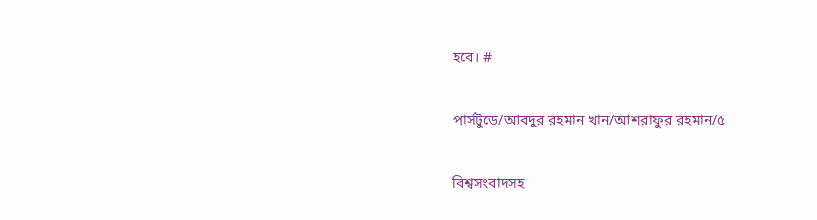হবে। #

পার্সটুডে/আবদুর রহমান খান/আশরাফুর রহমান/৫

বিশ্বসংবাদসহ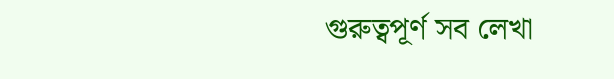গুরুত্বপূর্ণ সব লেখা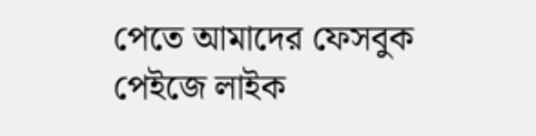পেতে আমাদের ফেসবুক পেইজে লাইক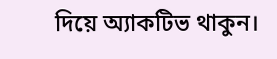দিয়ে অ্যাকটিভ থাকুন।